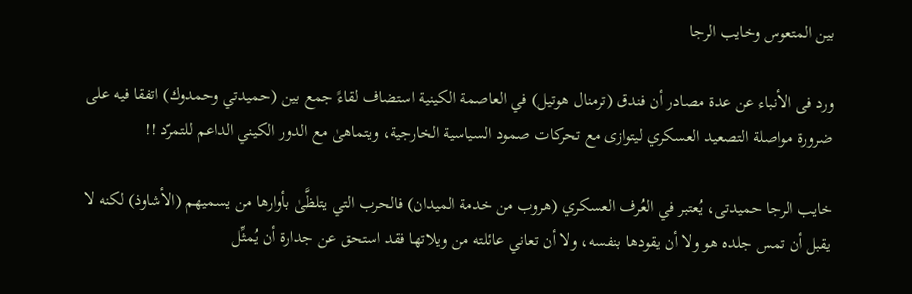بين المتعوس وخايب الرجا

ورد فى الأنباء عن عدة مصادر أن فندق (ترمنال هوتيل) في العاصمة الكينية استضاف لقاءً جمع بين (حميدتي وحمدوك) اتفقا فيه على ضرورة مواصلة التصعيد العسكري ليتوازى مع تحركات صمود السياسية الخارجية، ويتماهىٰ مع الدور الكيني الداعم للتمرّد !!

خايب الرجا حميدتى، يُعتبر في العُرف العسكري (هروب من خدمة الميدان) فالحرب التي يتلظَّىٰ بأوارها من يسميهم (الأشاوذ) لكنه لا يقبل أن تمس جلده هو ولا أن يقودها بنفسه، ولا أن تعاني عائلته من ويلاتها فقد استحق عن جدارة أن يُمثِّل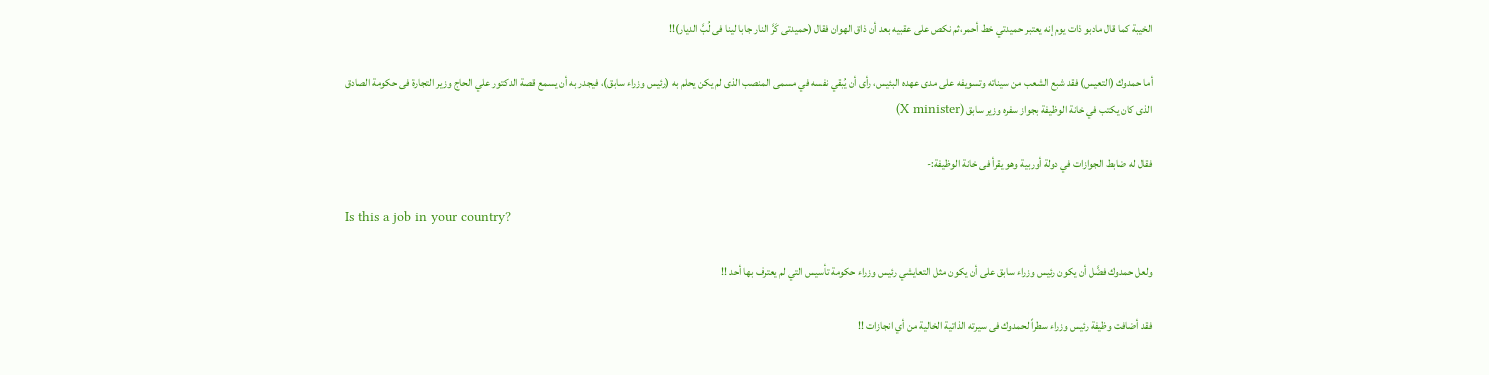الخيبة كما قال مادبو ذات يوم إنه يعتبر حميدتي خط أحمر،ثم نكص على عقبيه بعد أن ذاق الهوان فقال (حميدتى كَرَّ النار جابا لينا فى لُبَّ الديار)!!

أما حمدوك (التعيس) فقد شبع الشعب من سيناته وتسويفه على مدى عهده البئيس، رأى أن يُبقي نفسه في مسمى المنصب الذى لم يكن يحلم به (رئيس وزراء سابق)، فيجدر به أن يسمع قصة الدكتور علي الحاج وزير التجارة فى حكومة الصادق الذى كان يكتب في خانة الوظيفة بجواز سفره وزير سابق (X minister)

فقال له ضابط الجوازات في دولة أوربية وهو يقرأ فى خانة الوظيفة:-

Is this a job in your country?

ولعل حمدوك فضَّل أن يكون رئيس وزراء سابق على أن يكون مثل التعايشي رئيس وزراء حكومة تأسيس التي لم يعترف بها أحد !!

فقد أضافت وظيفة رئيس وزراء سطراً لحمدوك فى سيرته الذاتية الخالية من أي انجازات !!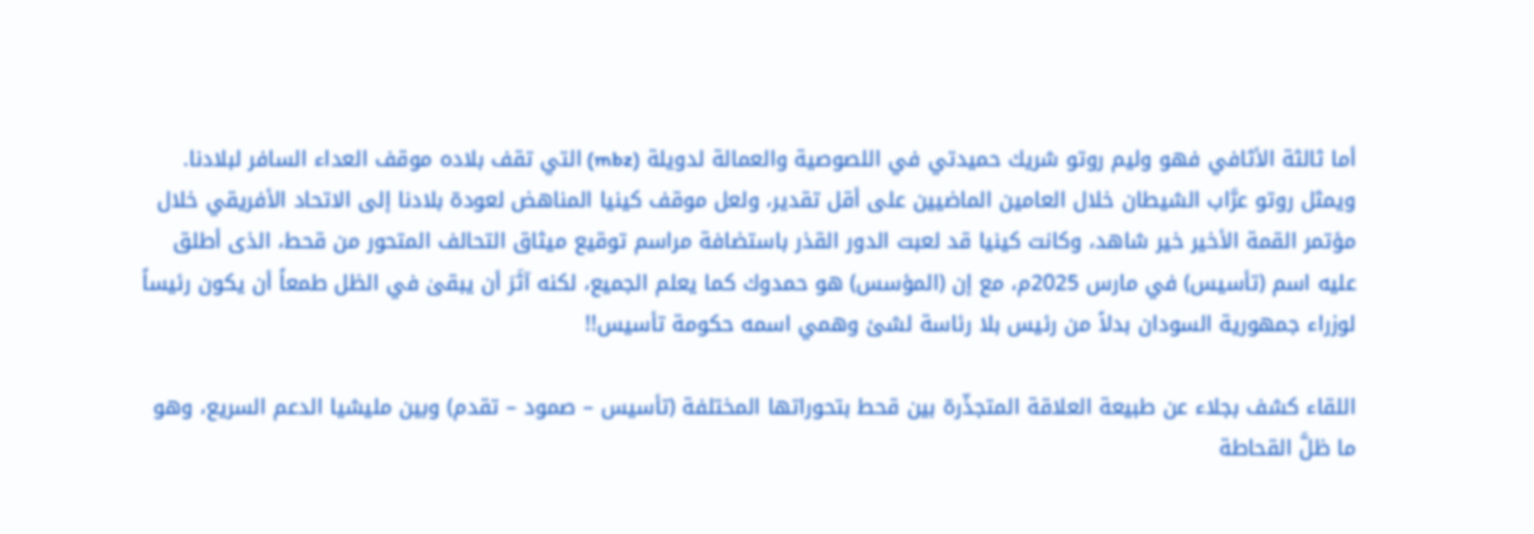أما ثالثة الأثافي فهو وليم روتو شريك حميدتي في اللصوصية والعمالة لدويلة (mbz) التي تقف بلاده موقف العداء السافر لبلادنا. ويمثل روتو عرَّاب الشيطان خلال العامين الماضيين على أقل تقدير، ولعل موقف كينيا المناهض لعودة بلادنا إلى الاتحاد الأفريقي خلال مؤتمر القمة الأخير خير شاهد، وكانت كينيا قد لعبت الدور القذر باستضافة مراسم توقيع ميثاق التحالف المتحور من قحط، الذى أطلق عليه اسم (تأسيس) في مارس 2025م، مع إن (المؤسس) هو حمدوك كما يعلم الجميع، لكنه آثَرَ أن يبقىٰ في الظل طمعاً أن يكون رئيساً لوزراء جمهورية السودان بدلاً من رئيس بلا رئاسة لشئ وهمي اسمه حكومة تأسيس!!

اللقاء كشف بجلاء عن طبيعة العلاقة المتجذّرة بين قحط بتحوراتها المختلفة (تأسيس – صمود – تقدم) وبين مليشيا الدعم السريع، وهو ما ظلَّ القحاطة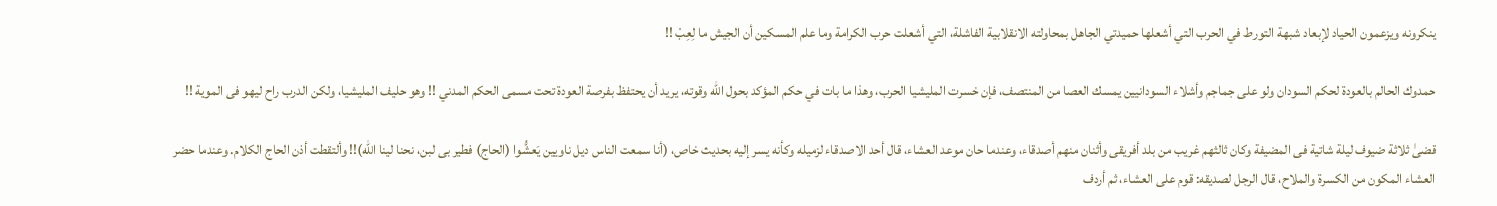ينكرونه ويزعمون الحياد لإبعاد شبهة التورط في الحرب التي أشعلها حميدتي الجاهل بمحاولته الانقلابية الفاشلة، التي أشعلت حرب الكرامة وما علم المسكين أن الجيش ما لِعِبْ !!

حمدوك الحالم بالعودة لحكم السودان ولو على جماجم وأشلاء السودانيين يمسك العصا من المنتصف، فإن خسرت المليشيا الحرب، وهذا ما بات في حكم المؤكد بحول الله وقوته، يريد أن يحتفظ بفرصة العودة تحت مسمى الحكم المدني !! وهو حليف المليشيا، ولكن الدرب راح ليهو فى الموية !!

قضىٰ ثلاثة ضيوف ليلة شاتية فى المضيفة وكان ثالثهم غريب من بلد أفريقى وأثنان منهم أصدقاء، وعندما حان موعد العشاء، قال أحد الاصدقاء لزميله وكأنه يسر إليه بحديث خاص، (أنا سمعت الناس ديل ناويين يَعشُّوا (الحاج) فطير بى لبن، نحنا لينا الله)!! وألتقطت أذن الحاج الكلام. وعندما حضر العشاء المكون من الكسرة والملاح، قال الرجل لصديقه: قوم على العشاء، ثم أردف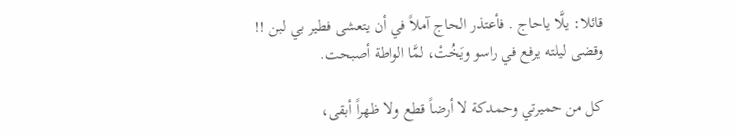قائلا: يلَّا ياحاج . فأعتذر الحاج آملاً في أن يتعشى فطير بي لبن !! وقضى ليلته يرفع في راسو ويَخُتْ، لمَّا الواطة أصبحت.

كل من حميرتي وحمدكة لا أرضاً قطع ولا ظهراً أبقى،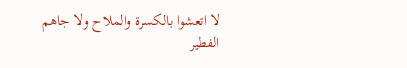لا اتعشوا بالكسرة والملاح ولا جاهم الفطير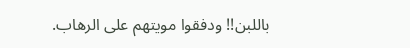باللبن!! ودفقوا مويتهم على الرهاب.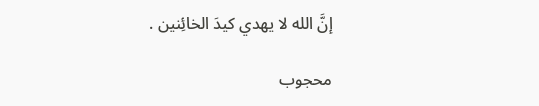إنَّ الله لا يهدي كيدَ الخائِنين .

محجوب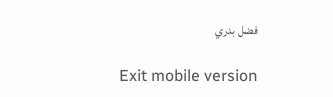فضل بدري

Exit mobile version